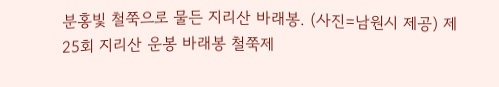분홍빛 철쭉으로 물든 지리산 바래봉. (사진=남원시 제공) 제25회 지리산 운봉 바래봉 철쭉제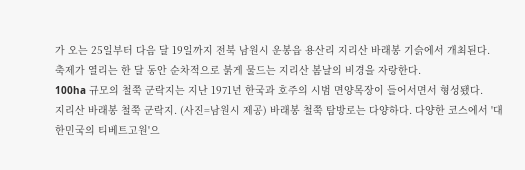가 오는 25일부터 다음 달 19일까지 전북 남원시 운봉읍 용산리 지리산 바래봉 기슭에서 개최된다.
축제가 열리는 한 달 동안 순차적으로 붉게 물드는 지리산 봄날의 비경을 자랑한다.
100ha 규모의 철쭉 군락지는 지난 1971년 한국과 호주의 시범 면양목장이 들어서면서 형성됐다.
지리산 바래봉 철쭉 군락지. (사진=남원시 제공) 바래봉 철쭉 탐방로는 다양하다. 다양한 코스에서 '대한민국의 티베트고원'으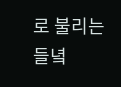로 불리는 들녘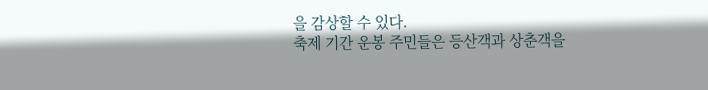을 감상할 수 있다.
축제 기간 운봉 주민들은 등산객과 상춘객을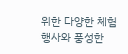위한 다양한 체험 행사와 풍성한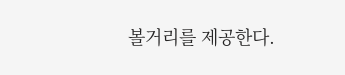볼거리를 제공한다.